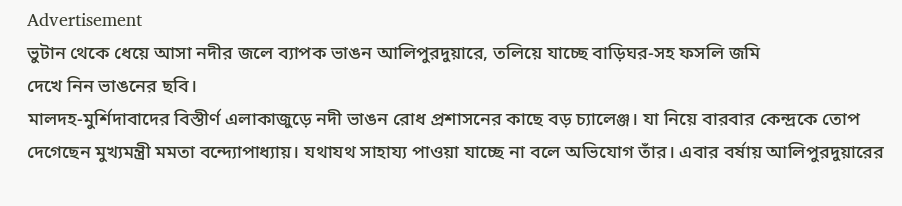Advertisement
ভুটান থেকে ধেয়ে আসা নদীর জলে ব্যাপক ভাঙন আলিপুরদুয়ারে, তলিয়ে যাচ্ছে বাড়িঘর-সহ ফসলি জমি
দেখে নিন ভাঙনের ছবি।
মালদহ-মুর্শিদাবাদের বিস্তীর্ণ এলাকাজুড়ে নদী ভাঙন রোধ প্রশাসনের কাছে বড় চ্যালেঞ্জ। যা নিয়ে বারবার কেন্দ্রকে তোপ দেগেছেন মুখ্যমন্ত্রী মমতা বন্দ্যোপাধ্যায়। যথাযথ সাহায্য পাওয়া যাচ্ছে না বলে অভিযোগ তাঁর। এবার বর্ষায় আলিপুরদুয়ারের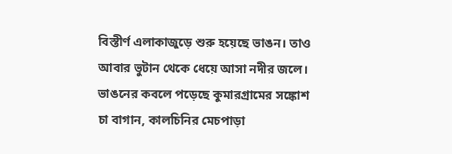বিস্তীর্ণ এলাকাজুড়ে শুরু হয়েছে ভাঙন। তাও আবার ভুটান থেকে ধেয়ে আসা নদীর জলে। ভাঙনের কবলে পড়েছে কুমারগ্রামের সঙ্কোশ চা বাগান, কালচিনির মেচপাড়া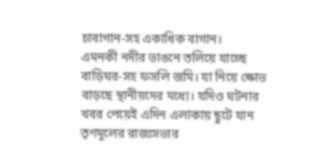চাবাগান-সহ একাধিক বাগান।
এমনকী নদীর ভাঙনে তলিয়ে যাচ্ছে বাড়িঘর-সহ ফসলি জমি। যা নিয়ে ক্ষোভ বাড়ছে স্থানীয়দের মধ্যে। যদিও ঘটনার খবর পেয়েই এদিন এলাকায় ছুটে যান তৃণমূলের রাজ্যসভার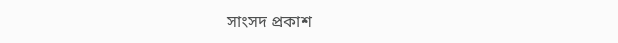সাংসদ প্রকাশ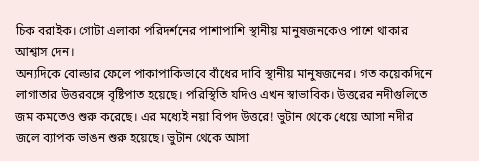চিক বরাইক। গোটা এলাকা পরিদর্শনের পাশাপাশি স্থানীয় মানুষজনকেও পাশে থাকার আশ্বাস দেন।
অন্যদিকে বোল্ডার ফেলে পাকাপাকিভাবে বাঁধের দাবি স্থানীয় মানুষজনের। গত কয়েকদিনে লাগাতার উত্তরবঙ্গে বৃষ্টিপাত হয়েছে। পরিস্থিতি যদিও এখন স্বাভাবিক। উত্তরের নদীগুলিতে জম কমতেও শুরু করেছে। এর মধ্যেই নয়া বিপদ উত্তরে! ভুটান থেকে ধেয়ে আসা নদীর জলে ব্যাপক ভাঙন শুরু হয়েছে। ভুটান থেকে আসা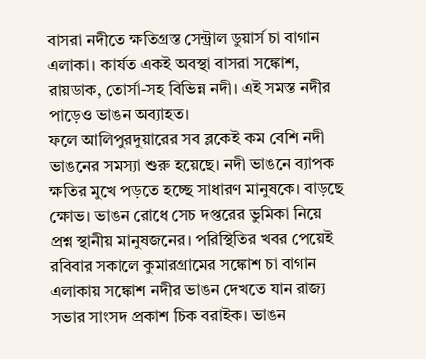বাসরা নদীতে ক্ষতিগ্রস্ত সেন্ট্রাল ডুয়ার্স চা বাগান এলাকা। কার্যত একই অবস্থা বাসরা সঙ্কোশ, রায়ডাক, তোর্সা-সহ বিভিন্ন নদী। এই সমস্ত নদীর পাড়েও ভাঙন অব্যাহত।
ফলে আলিপুরদুয়ারের সব ব্লকেই কম বেশি নদী ভাঙনের সমস্যা শুরু হয়েছে। নদী ভাঙনে ব্যাপক ক্ষতির মুখে পড়তে হচ্ছে সাধারণ মানুষকে। বাড়ছে ক্ষোভ। ভাঙন রোধে সেচ দপ্তরের ভুমিকা নিয়ে প্রশ্ন স্থানীয় মানুষজনের। পরিস্থিতির খবর পেয়েই রবিবার সকালে কুমারগ্রামের সঙ্কোশ চা বাগান এলাকায় সঙ্কোশ নদীর ভাঙন দেখতে যান রাজ্য সভার সাংসদ প্রকাশ চিক বরাইক। ভাঙন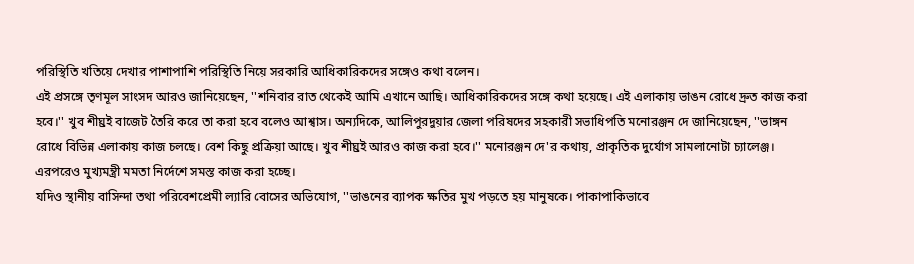পরিস্থিতি খতিয়ে দেখার পাশাপাশি পরিস্থিতি নিয়ে সরকারি আধিকারিকদের সঙ্গেও কথা বলেন।
এই প্রসঙ্গে তৃণমূল সাংসদ আরও জানিয়েছেন, ''শনিবার রাত থেকেই আমি এখানে আছি। আধিকারিকদের সঙ্গে কথা হয়েছে। এই এলাকায় ভাঙন রোধে দ্রুত কাজ করা হবে।'' খুব শীঘ্রই বাজেট তৈরি করে তা করা হবে বলেও আশ্বাস। অন্যদিকে, আলিপুরদুয়ার জেলা পরিষদের সহকারী সভাধিপতি মনোরঞ্জন দে জানিয়েছেন, ''ভাঙ্গন রোধে বিভিন্ন এলাকায় কাজ চলছে। বেশ কিছু প্রক্রিয়া আছে। খুব শীঘ্রই আরও কাজ করা হবে।'' মনোরঞ্জন দে'র কথায়, প্রাকৃতিক দুর্যোগ সামলানোটা চ্যালেঞ্জ। এরপরেও মুখ্যমন্ত্রী মমতা নির্দেশে সমস্ত কাজ করা হচ্ছে।
যদিও স্থানীয় বাসিন্দা তথা পরিবেশপ্রেমী ল্যারি বোসের অভিযোগ, ''ভাঙনের ব্যাপক ক্ষতির মুখ পড়তে হয় মানুষকে। পাকাপাকিভাবে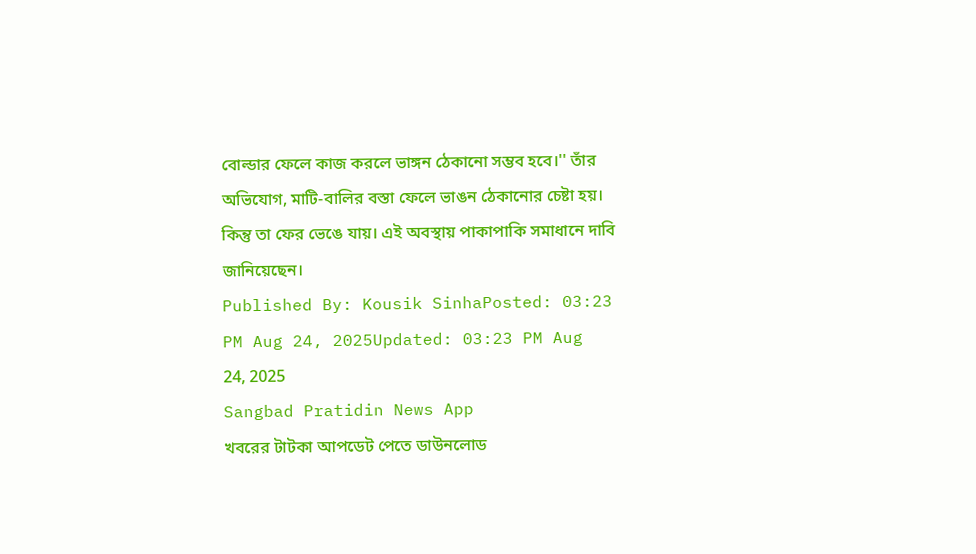বোল্ডার ফেলে কাজ করলে ভাঙ্গন ঠেকানো সম্ভব হবে।'' তাঁর অভিযোগ, মাটি-বালির বস্তা ফেলে ভাঙন ঠেকানোর চেষ্টা হয়। কিন্তু তা ফের ভেঙে যায়। এই অবস্থায় পাকাপাকি সমাধানে দাবি জানিয়েছেন।
Published By: Kousik SinhaPosted: 03:23 PM Aug 24, 2025Updated: 03:23 PM Aug 24, 2025
Sangbad Pratidin News App
খবরের টাটকা আপডেট পেতে ডাউনলোড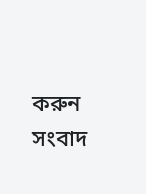করুন সংবাদ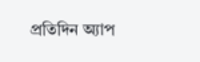প্রতিদিন অ্যাপ